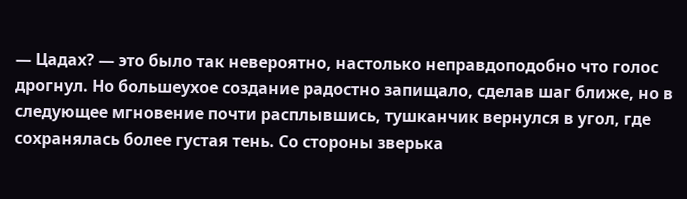— Цадах? — это было так невероятно, настолько неправдоподобно что голос дрогнул. Но большеухое создание радостно запищало, сделав шаг ближе, но в следующее мгновение почти расплывшись, тушканчик вернулся в угол, где сохранялась более густая тень. Со стороны зверька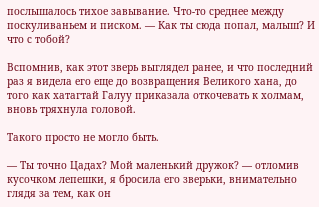послышалось тихое завывание. Что-то среднее между поскуливаньем и писком. — Как ты сюда попал, малыш? И что с тобой?

Вспомнив, как этот зверь выглядел ранее, и что последний раз я видела его еще до возвращения Великого хана, до того как хатагтай Галуу приказала откочевать к холмам, вновь тряхнула головой.

Такого просто не могло быть.

— Ты точно Цадах? Мой маленький дружок? — отломив кусочком лепешки, я бросила его зверьки, внимательно глядя за тем, как он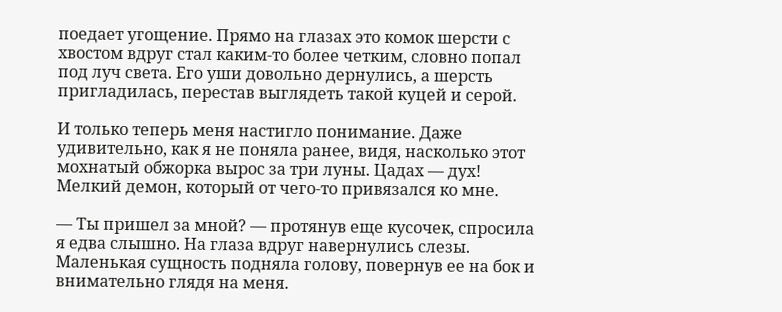поедает угощение. Прямо на глазах это комок шерсти с хвостом вдруг стал каким-то более четким, словно попал под луч света. Его уши довольно дернулись, а шерсть пригладилась, перестав выглядеть такой куцей и серой.

И только теперь меня настигло понимание. Даже удивительно, как я не поняла ранее, видя, насколько этот мохнатый обжорка вырос за три луны. Цадах — дух! Мелкий демон, который от чего-то привязался ко мне.

— Ты пришел за мной? — протянув еще кусочек, спросила я едва слышно. На глаза вдруг навернулись слезы. Маленькая сущность подняла голову, повернув ее на бок и внимательно глядя на меня.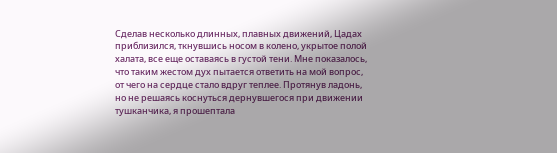Сделав несколько длинных, плавных движений, Цадах приблизился, ткнувшись носом в колено, укрытое полой халата, все еще оставаясь в густой тени. Мне показалось, что таким жестом дух пытается ответить на мой вопрос, от чего на сердце стало вдруг теплее. Протянув ладонь, но не решаясь коснуться дернувшегося при движении тушканчика, я прошептала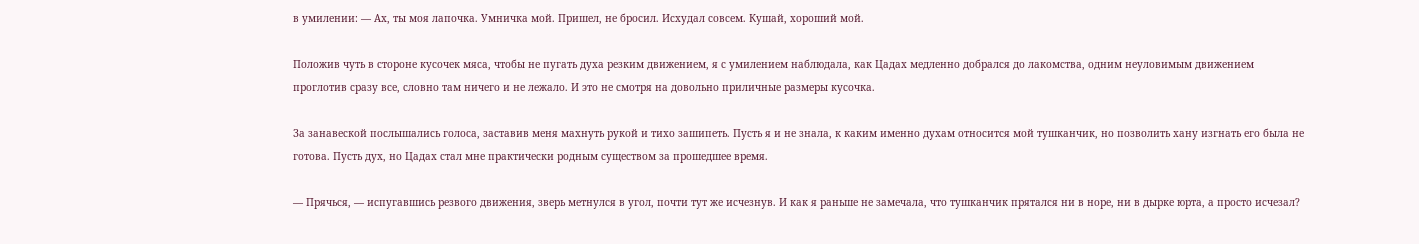в умилении: — Ах, ты моя лапочка. Умничка мой. Пришел, не бросил. Исхудал совсем. Кушай, хороший мой.

Положив чуть в стороне кусочек мяса, чтобы не пугать духа резким движением, я с умилением наблюдала, как Цадах медленно добрался до лакомства, одним неуловимым движением проглотив сразу все, словно там ничего и не лежало. И это не смотря на довольно приличные размеры кусочка.

За занавеской послышались голоса, заставив меня махнуть рукой и тихо зашипеть. Пусть я и не знала, к каким именно духам относится мой тушканчик, но позволить хану изгнать его была не готова. Пусть дух, но Цадах стал мне практически родным существом за прошедшее время.

— Прячься, — испугавшись резвого движения, зверь метнулся в угол, почти тут же исчезнув. И как я раньше не замечала, что тушканчик прятался ни в норе, ни в дырке юрта, а просто исчезал?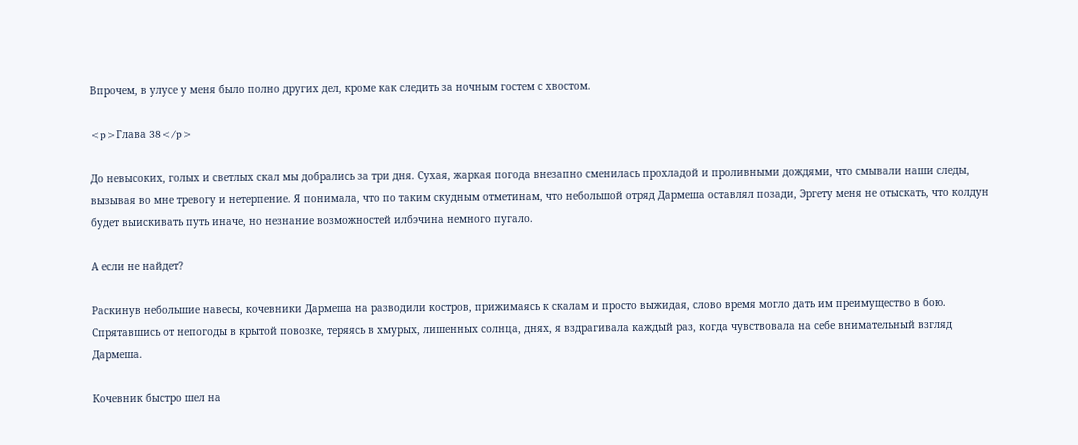Впрочем, в улусе у меня было полно других дел, кроме как следить за ночным гостем с хвостом.

<p>Глава 38</p>

До невысоких, голых и светлых скал мы добрались за три дня. Сухая, жаркая погода внезапно сменилась прохладой и проливными дождями, что смывали наши следы, вызывая во мне тревогу и нетерпение. Я понимала, что по таким скудным отметинам, что небольшой отряд Дармеша оставлял позади, Эргету меня не отыскать, что колдун будет выискивать путь иначе, но незнание возможностей илбэчина немного пугало.

А если не найдет?

Раскинув небольшие навесы, кочевники Дармеша на разводили костров, прижимаясь к скалам и просто выжидая, слово время могло дать им преимущество в бою. Спрятавшись от непогоды в крытой повозке, теряясь в хмурых, лишенных солнца, днях, я вздрагивала каждый раз, когда чувствовала на себе внимательный взгляд Дармеша.

Кочевник быстро шел на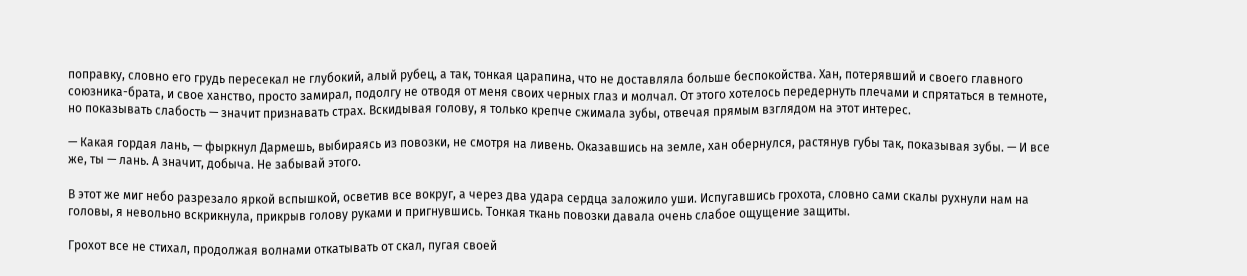поправку, словно его грудь пересекал не глубокий, алый рубец, а так, тонкая царапина, что не доставляла больше беспокойства. Хан, потерявший и своего главного союзника-брата, и свое ханство, просто замирал, подолгу не отводя от меня своих черных глаз и молчал. От этого хотелось передернуть плечами и спрятаться в темноте, но показывать слабость — значит признавать страх. Вскидывая голову, я только крепче сжимала зубы, отвечая прямым взглядом на этот интерес.

— Какая гордая лань, — фыркнул Дармешь, выбираясь из повозки, не смотря на ливень. Оказавшись на земле, хан обернулся, растянув губы так, показывая зубы. — И все же, ты — лань. А значит, добыча. Не забывай этого.

В этот же миг небо разрезало яркой вспышкой, осветив все вокруг, а через два удара сердца заложило уши. Испугавшись грохота, словно сами скалы рухнули нам на головы, я невольно вскрикнула, прикрыв голову руками и пригнувшись. Тонкая ткань повозки давала очень слабое ощущение защиты.

Грохот все не стихал, продолжая волнами откатывать от скал, пугая своей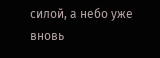силой, а небо уже вновь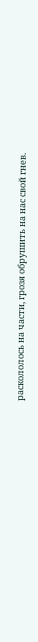раскололось на части, грозя обрушить на нас свой гнев.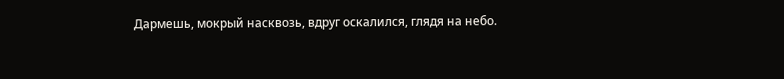Дармешь, мокрый насквозь, вдруг оскалился, глядя на небо.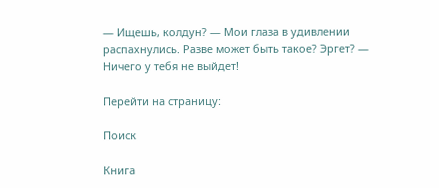— Ищешь, колдун? — Мои глаза в удивлении распахнулись. Разве может быть такое? Эргет? — Ничего у тебя не выйдет!

Перейти на страницу:

Поиск

Книга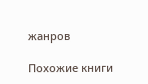жанров

Похожие книги